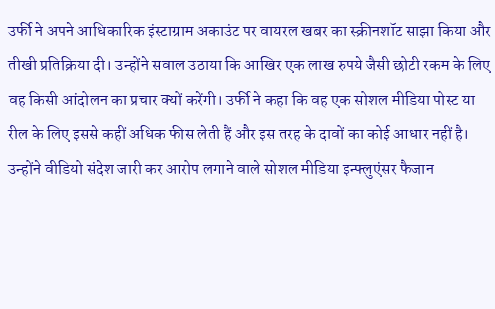उर्फी ने अपने आधिकारिक इंस्टाग्राम अकाउंट पर वायरल खबर का स्क्रीनशॉट साझा किया और तीखी प्रतिक्रिया दी। उन्होंने सवाल उठाया कि आखिर एक लाख रुपये जैसी छोटी रकम के लिए वह किसी आंदोलन का प्रचार क्यों करेंगी। उर्फी ने कहा कि वह एक सोशल मीडिया पोस्ट या रील के लिए इससे कहीं अधिक फीस लेती हैं और इस तरह के दावों का कोई आधार नहीं है।
उन्होंने वीडियो संदेश जारी कर आरोप लगाने वाले सोशल मीडिया इन्फ्लुएंसर फैजान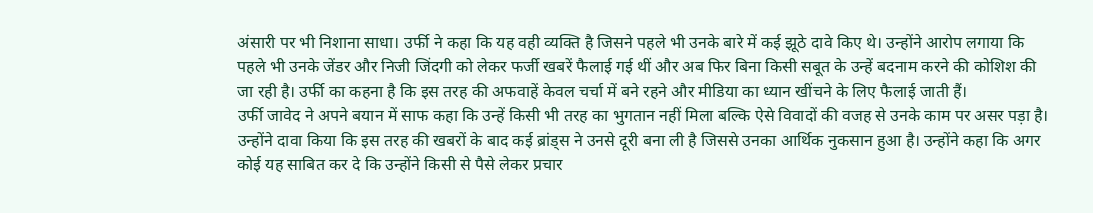अंसारी पर भी निशाना साधा। उर्फी ने कहा कि यह वही व्यक्ति है जिसने पहले भी उनके बारे में कई झूठे दावे किए थे। उन्होंने आरोप लगाया कि पहले भी उनके जेंडर और निजी जिंदगी को लेकर फर्जी खबरें फैलाई गई थीं और अब फिर बिना किसी सबूत के उन्हें बदनाम करने की कोशिश की जा रही है। उर्फी का कहना है कि इस तरह की अफवाहें केवल चर्चा में बने रहने और मीडिया का ध्यान खींचने के लिए फैलाई जाती हैं।
उर्फी जावेद ने अपने बयान में साफ कहा कि उन्हें किसी भी तरह का भुगतान नहीं मिला बल्कि ऐसे विवादों की वजह से उनके काम पर असर पड़ा है। उन्होंने दावा किया कि इस तरह की खबरों के बाद कई ब्रांड्स ने उनसे दूरी बना ली है जिससे उनका आर्थिक नुकसान हुआ है। उन्होंने कहा कि अगर कोई यह साबित कर दे कि उन्होंने किसी से पैसे लेकर प्रचार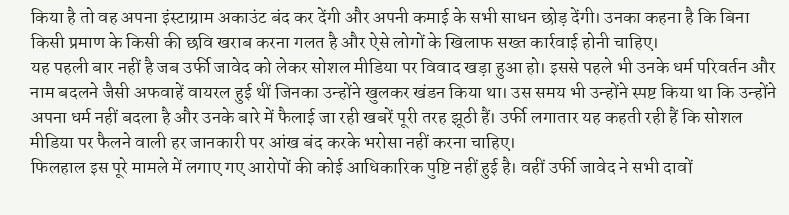किया है तो वह अपना इंस्टाग्राम अकाउंट बंद कर देंगी और अपनी कमाई के सभी साधन छोड़ देंगी। उनका कहना है कि बिना किसी प्रमाण के किसी की छवि खराब करना गलत है और ऐसे लोगों के खिलाफ सख्त कार्रवाई होनी चाहिए।
यह पहली बार नहीं है जब उर्फी जावेद को लेकर सोशल मीडिया पर विवाद खड़ा हुआ हो। इससे पहले भी उनके धर्म परिवर्तन और नाम बदलने जैसी अफवाहें वायरल हुई थीं जिनका उन्होंने खुलकर खंडन किया था। उस समय भी उन्होंने स्पष्ट किया था कि उन्होंने अपना धर्म नहीं बदला है और उनके बारे में फैलाई जा रही खबरें पूरी तरह झूठी हैं। उर्फी लगातार यह कहती रही हैं कि सोशल मीडिया पर फैलने वाली हर जानकारी पर आंख बंद करके भरोसा नहीं करना चाहिए।
फिलहाल इस पूरे मामले में लगाए गए आरोपों की कोई आधिकारिक पुष्टि नहीं हुई है। वहीं उर्फी जावेद ने सभी दावों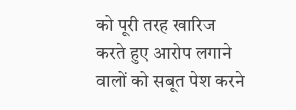को पूरी तरह खारिज करते हुए आरोप लगाने वालों को सबूत पेश करने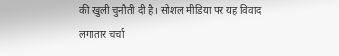की खुली चुनौती दी है। सोशल मीडिया पर यह विवाद लगातार चर्चा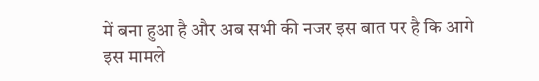में बना हुआ है और अब सभी की नजर इस बात पर है कि आगे इस मामले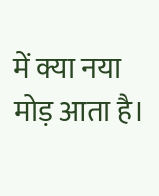में क्या नया मोड़ आता है।